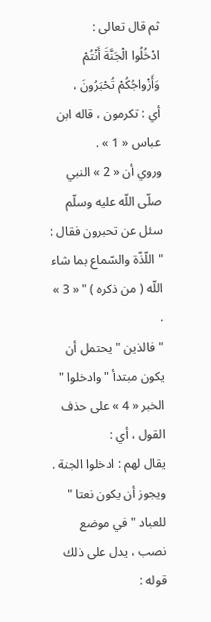ثم قال تعالى :
ادْخُلُوا الْجَنَّةَ أَنْتُمْ وَأَزْواجُكُمْ تُحْبَرُونَ ،
أي : تكرمون ، قاله ابن عباس « 1 » .
وروي أن « 2 » النبي صلّى اللّه عليه وسلّم سئل عن تحبرون فقال : " اللّذّة والسّماع بما شاء اللّه ( من ذكره ) " « 3 » .
" فالذين " يحتمل أن يكون مبتدأ " وادخلوا " الخبر « 4 » على حذف القول ، أي :
يقال لهم : ادخلوا الجنة .
ويجوز أن يكون نعتا " للعباد " في موضع نصب ، يدل على ذلك قوله :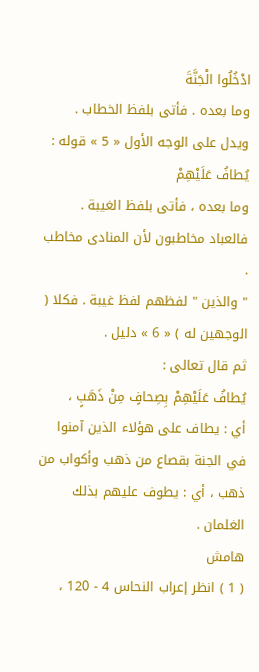ادْخُلُوا الْجَنَّةَ
وما بعده . فأتى بلفظ الخطاب .
ويدل على الوجه الأول « 5 » قوله :
يُطافُ عَلَيْهِمْ
وما بعده ، فأتى بلفظ الغيبة . فالعباد مخاطبون لأن المنادى مخاطب .
" والذين " لفظهم لفظ غيبة . فكلا ( الوجهين له ) « 6 » دليل .
ثم قال تعالى :
يُطافُ عَلَيْهِمْ بِصِحافٍ مِنْ ذَهَبٍ ،
أي : يطاف على هؤلاء الذين آمنوا في الجنة بقصاع من ذهب وأكواب من ذهب ، أي : يطوف عليهم بذلك الغلمان .
هامش
( 1 ) انظر إعراب النحاس 4 - 120 ،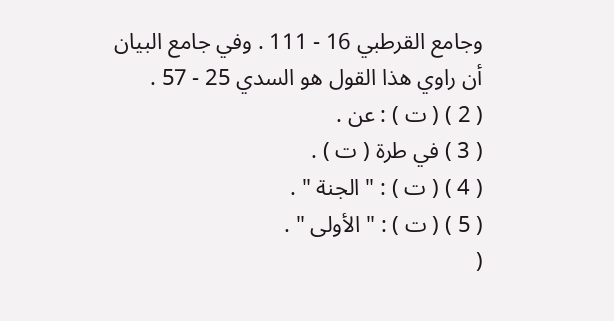وجامع القرطبي 16 - 111 . وفي جامع البيان أن راوي هذا القول هو السدي 25 - 57 .
( 2 ) ( ت ) : عن .
( 3 ) في طرة ( ت ) .
( 4 ) ( ت ) : " الجنة " .
( 5 ) ( ت ) : " الأولى " .
(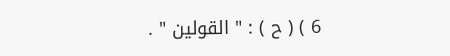6 ) ( ح ) : " القولين " .